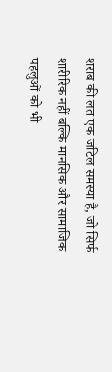शराब की लत एक जटिल समस्या है, जो सिर्फ शारीरिक नहीं बल्कि मानसिक और सामाजिक पहलुओं को भी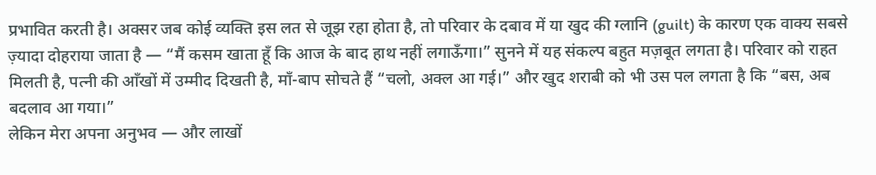प्रभावित करती है। अक्सर जब कोई व्यक्ति इस लत से जूझ रहा होता है, तो परिवार के दबाव में या खुद की ग्लानि (guilt) के कारण एक वाक्य सबसे ज़्यादा दोहराया जाता है — “मैं कसम खाता हूँ कि आज के बाद हाथ नहीं लगाऊँगा।” सुनने में यह संकल्प बहुत मज़बूत लगता है। परिवार को राहत मिलती है, पत्नी की आँखों में उम्मीद दिखती है, माँ-बाप सोचते हैं “चलो, अक्ल आ गई।” और खुद शराबी को भी उस पल लगता है कि “बस, अब बदलाव आ गया।”
लेकिन मेरा अपना अनुभव — और लाखों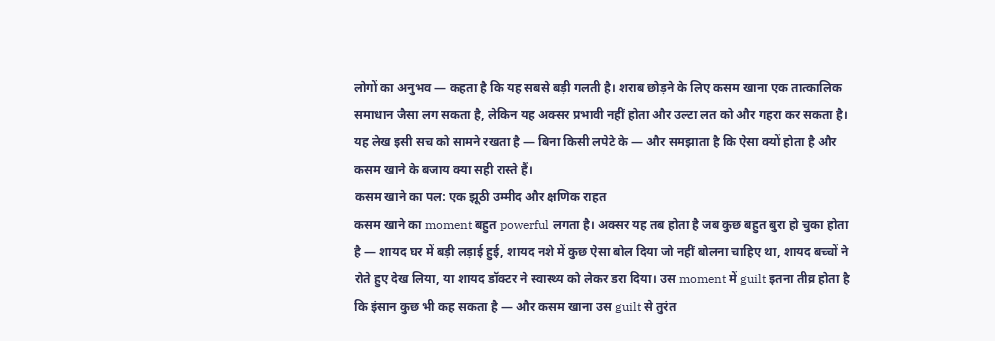लोगों का अनुभव — कहता है कि यह सबसे बड़ी गलती है। शराब छोड़ने के लिए कसम खाना एक तात्कालिक समाधान जैसा लग सकता है, लेकिन यह अक्सर प्रभावी नहीं होता और उल्टा लत को और गहरा कर सकता है। यह लेख इसी सच को सामने रखता है — बिना किसी लपेटे के — और समझाता है कि ऐसा क्यों होता है और कसम खाने के बजाय क्या सही रास्ते हैं।
कसम खाने का पल: एक झूठी उम्मीद और क्षणिक राहत
कसम खाने का moment बहुत powerful लगता है। अक्सर यह तब होता है जब कुछ बहुत बुरा हो चुका होता है — शायद घर में बड़ी लड़ाई हुई, शायद नशे में कुछ ऐसा बोल दिया जो नहीं बोलना चाहिए था, शायद बच्चों ने रोते हुए देख लिया, या शायद डॉक्टर ने स्वास्थ्य को लेकर डरा दिया। उस moment में guilt इतना तीव्र होता है कि इंसान कुछ भी कह सकता है — और कसम खाना उस guilt से तुरंत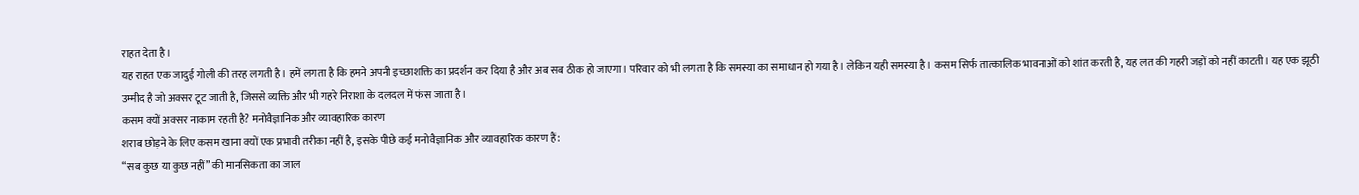राहत देता है।
यह राहत एक जादुई गोली की तरह लगती है। हमें लगता है कि हमने अपनी इच्छाशक्ति का प्रदर्शन कर दिया है और अब सब ठीक हो जाएगा। परिवार को भी लगता है कि समस्या का समाधान हो गया है। लेकिन यही समस्या है। कसम सिर्फ तात्कालिक भावनाओं को शांत करती है, यह लत की गहरी जड़ों को नहीं काटती। यह एक झूठी उम्मीद है जो अक्सर टूट जाती है, जिससे व्यक्ति और भी गहरे निराशा के दलदल में फंस जाता है।
कसम क्यों अक्सर नाकाम रहती है? मनोवैज्ञानिक और व्यावहारिक कारण
शराब छोड़ने के लिए कसम खाना क्यों एक प्रभावी तरीका नहीं है, इसके पीछे कई मनोवैज्ञानिक और व्यावहारिक कारण हैं:
“सब कुछ या कुछ नहीं” की मानसिकता का जाल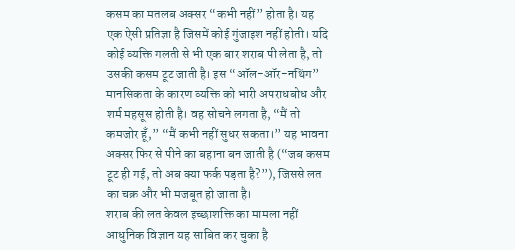कसम का मतलब अक्सर “कभी नहीं” होता है। यह एक ऐसी प्रतिज्ञा है जिसमें कोई गुंजाइश नहीं होती। यदि कोई व्यक्ति गलती से भी एक बार शराब पी लेता है, तो उसकी कसम टूट जाती है। इस “ऑल-ऑर-नथिंग” मानसिकता के कारण व्यक्ति को भारी अपराधबोध और शर्म महसूस होती है। वह सोचने लगता है, “मैं तो कमजोर हूँ,” “मैं कभी नहीं सुधर सकता।” यह भावना अक्सर फिर से पीने का बहाना बन जाती है (“जब कसम टूट ही गई, तो अब क्या फर्क पड़ता है?”), जिससे लत का चक्र और भी मजबूत हो जाता है।
शराब की लत केवल इच्छाशक्ति का मामला नहीं
आधुनिक विज्ञान यह साबित कर चुका है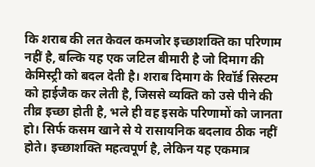कि शराब की लत केवल कमजोर इच्छाशक्ति का परिणाम नहीं है, बल्कि यह एक जटिल बीमारी है जो दिमाग की केमिस्ट्री को बदल देती है। शराब दिमाग के रिवॉर्ड सिस्टम को हाईजैक कर लेती है, जिससे व्यक्ति को उसे पीने की तीव्र इच्छा होती है, भले ही वह इसके परिणामों को जानता हो। सिर्फ कसम खाने से ये रासायनिक बदलाव ठीक नहीं होते। इच्छाशक्ति महत्वपूर्ण है, लेकिन यह एकमात्र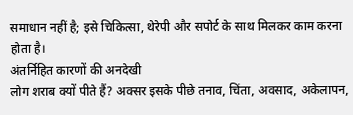समाधान नहीं है; इसे चिकित्सा, थेरेपी और सपोर्ट के साथ मिलकर काम करना होता है।
अंतर्निहित कारणों की अनदेखी
लोग शराब क्यों पीते हैं? अक्सर इसके पीछे तनाव, चिंता, अवसाद, अकेलापन,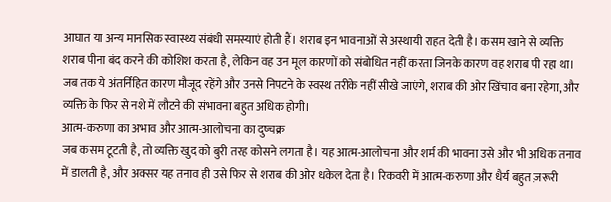आघात या अन्य मानसिक स्वास्थ्य संबंधी समस्याएं होती हैं। शराब इन भावनाओं से अस्थायी राहत देती है। कसम खाने से व्यक्ति शराब पीना बंद करने की कोशिश करता है, लेकिन वह उन मूल कारणों को संबोधित नहीं करता जिनके कारण वह शराब पी रहा था। जब तक ये अंतर्निहित कारण मौजूद रहेंगे और उनसे निपटने के स्वस्थ तरीके नहीं सीखे जाएंगे, शराब की ओर खिंचाव बना रहेगा, और व्यक्ति के फिर से नशे में लौटने की संभावना बहुत अधिक होगी।
आत्म-करुणा का अभाव और आत्म-आलोचना का दुष्चक्र
जब कसम टूटती है, तो व्यक्ति खुद को बुरी तरह कोसने लगता है। यह आत्म-आलोचना और शर्म की भावना उसे और भी अधिक तनाव में डालती है, और अक्सर यह तनाव ही उसे फिर से शराब की ओर धकेल देता है। रिकवरी में आत्म-करुणा और धैर्य बहुत ज़रूरी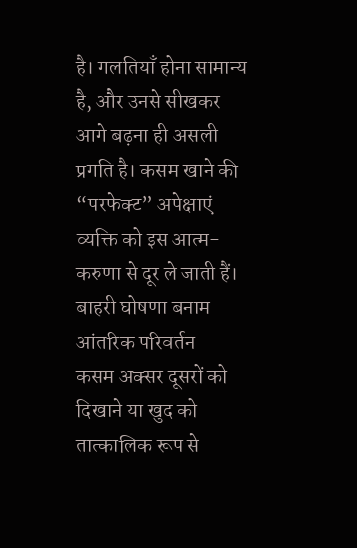है। गलतियाँ होना सामान्य है, और उनसे सीखकर आगे बढ़ना ही असली प्रगति है। कसम खाने की “परफेक्ट” अपेक्षाएं व्यक्ति को इस आत्म-करुणा से दूर ले जाती हैं।
बाहरी घोषणा बनाम आंतरिक परिवर्तन
कसम अक्सर दूसरों को दिखाने या खुद को तात्कालिक रूप से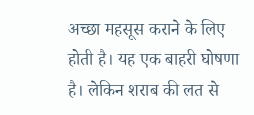अच्छा महसूस कराने के लिए होती है। यह एक बाहरी घोषणा है। लेकिन शराब की लत से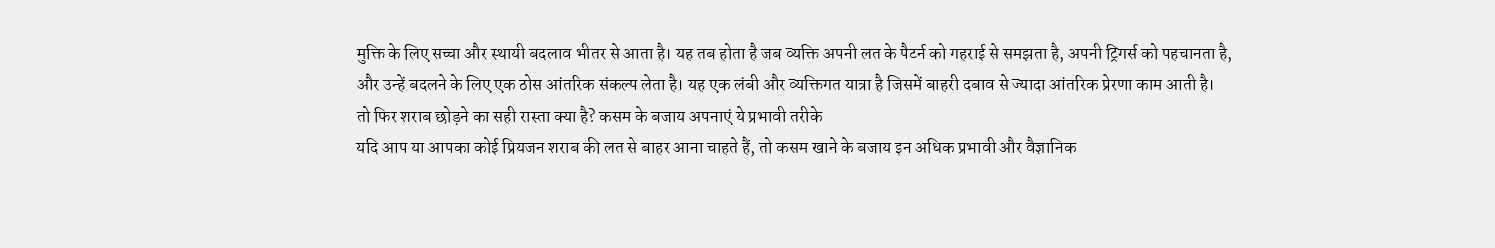मुक्ति के लिए सच्चा और स्थायी बदलाव भीतर से आता है। यह तब होता है जब व्यक्ति अपनी लत के पैटर्न को गहराई से समझता है, अपनी ट्रिगर्स को पहचानता है, और उन्हें बदलने के लिए एक ठोस आंतरिक संकल्प लेता है। यह एक लंबी और व्यक्तिगत यात्रा है जिसमें बाहरी दबाव से ज्यादा आंतरिक प्रेरणा काम आती है।
तो फिर शराब छोड़ने का सही रास्ता क्या है? कसम के बजाय अपनाएं ये प्रभावी तरीके
यदि आप या आपका कोई प्रियजन शराब की लत से बाहर आना चाहते हैं, तो कसम खाने के बजाय इन अधिक प्रभावी और वैज्ञानिक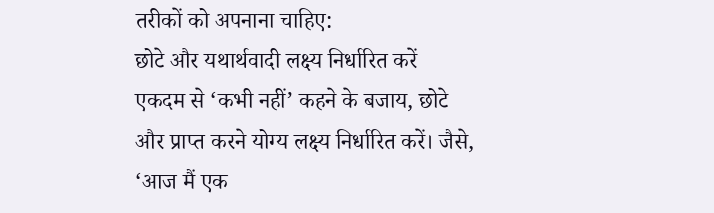तरीकों को अपनाना चाहिए:
छोटे और यथार्थवादी लक्ष्य निर्धारित करें
एकदम से ‘कभी नहीं’ कहने के बजाय, छोटे और प्राप्त करने योग्य लक्ष्य निर्धारित करें। जैसे, ‘आज मैं एक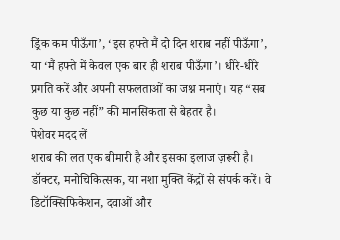ड्रिंक कम पीऊँगा’, ‘इस हफ्ते मैं दो दिन शराब नहीं पीऊँगा’, या ‘मैं हफ्ते में केवल एक बार ही शराब पीऊँगा’। धीरे-धीरे प्रगति करें और अपनी सफलताओं का जश्न मनाएं। यह “सब कुछ या कुछ नहीं” की मानसिकता से बेहतर है।
पेशेवर मदद लें
शराब की लत एक बीमारी है और इसका इलाज ज़रूरी है। डॉक्टर, मनोचिकित्सक, या नशा मुक्ति केंद्रों से संपर्क करें। वे डिटॉक्सिफिकेशन, दवाओं और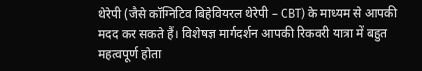थेरेपी (जैसे कॉग्निटिव बिहेवियरल थेरेपी – CBT) के माध्यम से आपकी मदद कर सकते हैं। विशेषज्ञ मार्गदर्शन आपकी रिकवरी यात्रा में बहुत महत्वपूर्ण होता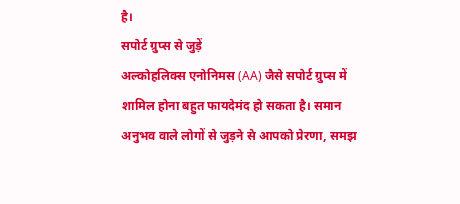है।
सपोर्ट ग्रुप्स से जुड़ें
अल्कोहलिक्स एनोनिमस (AA) जैसे सपोर्ट ग्रुप्स में शामिल होना बहुत फायदेमंद हो सकता है। समान अनुभव वाले लोगों से जुड़ने से आपको प्रेरणा, समझ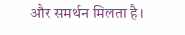और समर्थन मिलता है।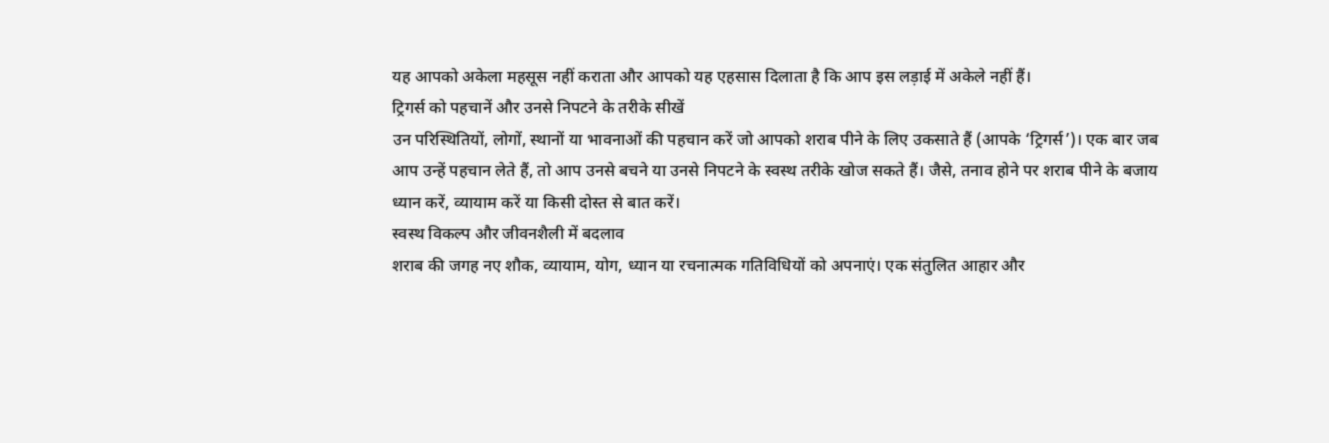यह आपको अकेला महसूस नहीं कराता और आपको यह एहसास दिलाता है कि आप इस लड़ाई में अकेले नहीं हैं।
ट्रिगर्स को पहचानें और उनसे निपटने के तरीके सीखें
उन परिस्थितियों, लोगों, स्थानों या भावनाओं की पहचान करें जो आपको शराब पीने के लिए उकसाते हैं (आपके ‘ट्रिगर्स’)। एक बार जब आप उन्हें पहचान लेते हैं, तो आप उनसे बचने या उनसे निपटने के स्वस्थ तरीके खोज सकते हैं। जैसे, तनाव होने पर शराब पीने के बजाय ध्यान करें, व्यायाम करें या किसी दोस्त से बात करें।
स्वस्थ विकल्प और जीवनशैली में बदलाव
शराब की जगह नए शौक, व्यायाम, योग, ध्यान या रचनात्मक गतिविधियों को अपनाएं। एक संतुलित आहार और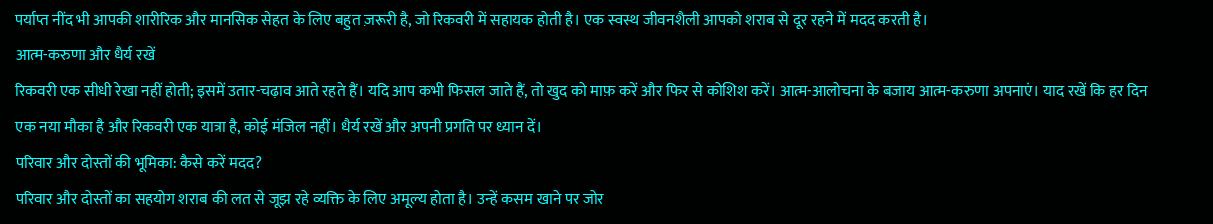पर्याप्त नींद भी आपकी शारीरिक और मानसिक सेहत के लिए बहुत ज़रूरी है, जो रिकवरी में सहायक होती है। एक स्वस्थ जीवनशैली आपको शराब से दूर रहने में मदद करती है।
आत्म-करुणा और धैर्य रखें
रिकवरी एक सीधी रेखा नहीं होती; इसमें उतार-चढ़ाव आते रहते हैं। यदि आप कभी फिसल जाते हैं, तो खुद को माफ़ करें और फिर से कोशिश करें। आत्म-आलोचना के बजाय आत्म-करुणा अपनाएं। याद रखें कि हर दिन एक नया मौका है और रिकवरी एक यात्रा है, कोई मंजिल नहीं। धैर्य रखें और अपनी प्रगति पर ध्यान दें।
परिवार और दोस्तों की भूमिका: कैसे करें मदद?
परिवार और दोस्तों का सहयोग शराब की लत से जूझ रहे व्यक्ति के लिए अमूल्य होता है। उन्हें कसम खाने पर जोर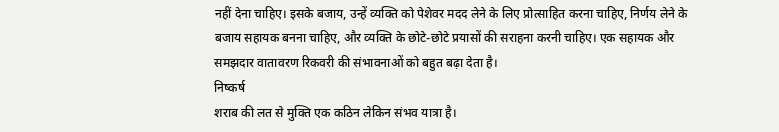नहीं देना चाहिए। इसके बजाय, उन्हें व्यक्ति को पेशेवर मदद लेने के लिए प्रोत्साहित करना चाहिए, निर्णय लेने के बजाय सहायक बनना चाहिए, और व्यक्ति के छोटे-छोटे प्रयासों की सराहना करनी चाहिए। एक सहायक और समझदार वातावरण रिकवरी की संभावनाओं को बहुत बढ़ा देता है।
निष्कर्ष
शराब की लत से मुक्ति एक कठिन लेकिन संभव यात्रा है।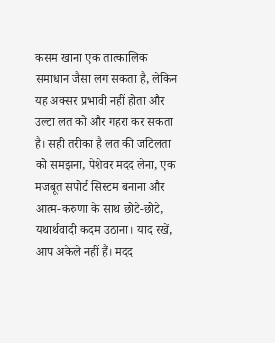कसम खाना एक तात्कालिक समाधान जैसा लग सकता है, लेकिन यह अक्सर प्रभावी नहीं होता और उल्टा लत को और गहरा कर सकता है। सही तरीका है लत की जटिलता को समझना, पेशेवर मदद लेना, एक मजबूत सपोर्ट सिस्टम बनाना और आत्म-करुणा के साथ छोटे-छोटे, यथार्थवादी कदम उठाना। याद रखें, आप अकेले नहीं हैं। मदद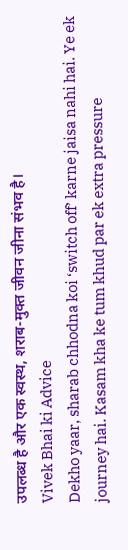उपलब्ध है और एक स्वस्थ, शराब-मुक्त जीवन जीना संभव है।
Vivek Bhai ki Advice
Dekho yaar, sharab chhodna koi ‘switch off’ karne jaisa nahi hai. Ye ek journey hai. Kasam kha ke tum khud par ek extra pressure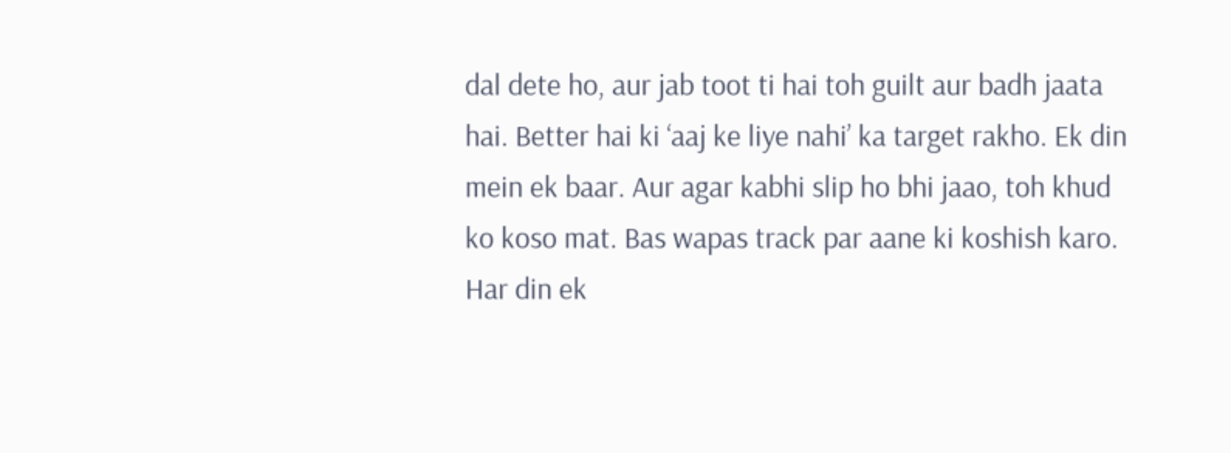dal dete ho, aur jab toot ti hai toh guilt aur badh jaata hai. Better hai ki ‘aaj ke liye nahi’ ka target rakho. Ek din mein ek baar. Aur agar kabhi slip ho bhi jaao, toh khud ko koso mat. Bas wapas track par aane ki koshish karo. Har din ek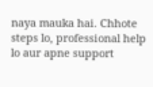naya mauka hai. Chhote steps lo, professional help lo aur apne support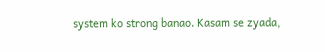system ko strong banao. Kasam se zyada,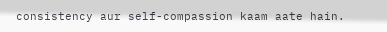consistency aur self-compassion kaam aate hain.